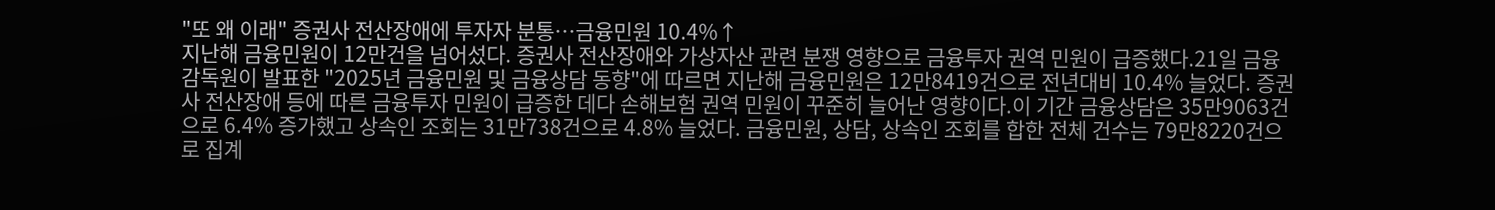"또 왜 이래" 증권사 전산장애에 투자자 분통…금융민원 10.4%↑
지난해 금융민원이 12만건을 넘어섰다. 증권사 전산장애와 가상자산 관련 분쟁 영향으로 금융투자 권역 민원이 급증했다.21일 금융감독원이 발표한 "2025년 금융민원 및 금융상담 동향"에 따르면 지난해 금융민원은 12만8419건으로 전년대비 10.4% 늘었다. 증권사 전산장애 등에 따른 금융투자 민원이 급증한 데다 손해보험 권역 민원이 꾸준히 늘어난 영향이다.이 기간 금융상담은 35만9063건으로 6.4% 증가했고 상속인 조회는 31만738건으로 4.8% 늘었다. 금융민원, 상담, 상속인 조회를 합한 전체 건수는 79만8220건으로 집계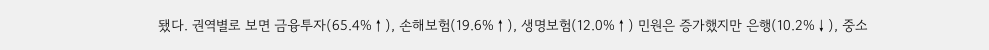됐다. 권역별로 보면 금융투자(65.4%↑), 손해보험(19.6%↑), 생명보험(12.0%↑) 민원은 증가했지만 은행(10.2%↓), 중소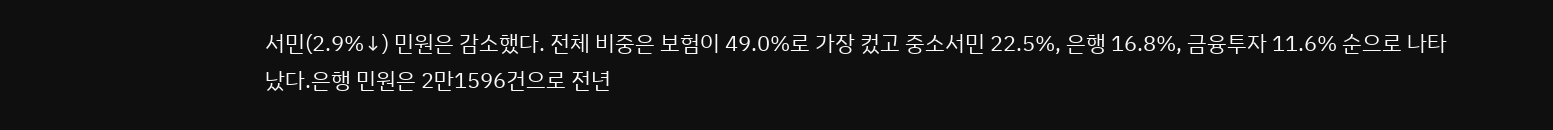서민(2.9%↓) 민원은 감소했다. 전체 비중은 보험이 49.0%로 가장 컸고 중소서민 22.5%, 은행 16.8%, 금융투자 11.6% 순으로 나타났다.은행 민원은 2만1596건으로 전년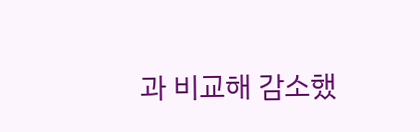과 비교해 감소했